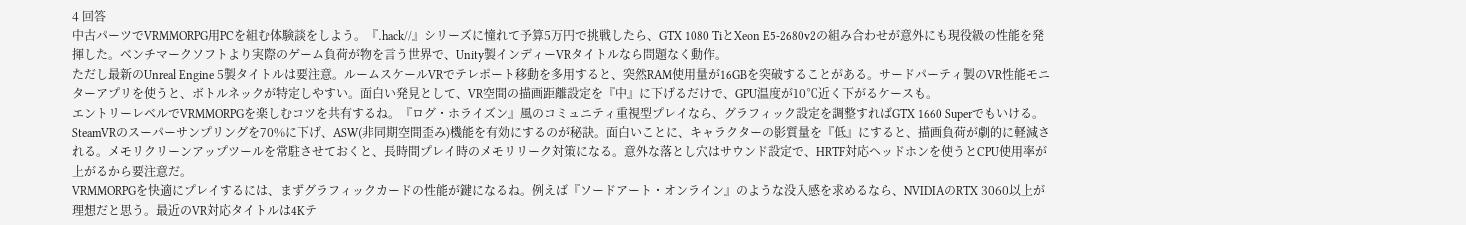4 回答
中古パーツでVRMMORPG用PCを組む体験談をしよう。『.hack//』シリーズに憧れて予算5万円で挑戦したら、GTX 1080 TiとXeon E5-2680v2の組み合わせが意外にも現役級の性能を発揮した。ベンチマークソフトより実際のゲーム負荷が物を言う世界で、Unity製インディーVRタイトルなら問題なく動作。
ただし最新のUnreal Engine 5製タイトルは要注意。ルームスケールVRでテレポート移動を多用すると、突然RAM使用量が16GBを突破することがある。サードパーティ製のVR性能モニターアプリを使うと、ボトルネックが特定しやすい。面白い発見として、VR空間の描画距離設定を『中』に下げるだけで、GPU温度が10℃近く下がるケースも。
エントリーレベルでVRMMORPGを楽しむコツを共有するね。『ログ・ホライズン』風のコミュニティ重視型プレイなら、グラフィック設定を調整すればGTX 1660 Superでもいける。SteamVRのスーパーサンプリングを70%に下げ、ASW(非同期空間歪み)機能を有効にするのが秘訣。面白いことに、キャラクターの影質量を『低』にすると、描画負荷が劇的に軽減される。メモリクリーンアップツールを常駐させておくと、長時間プレイ時のメモリリーク対策になる。意外な落とし穴はサウンド設定で、HRTF対応ヘッドホンを使うとCPU使用率が上がるから要注意だ。
VRMMORPGを快適にプレイするには、まずグラフィックカードの性能が鍵になるね。例えば『ソードアート・オンライン』のような没入感を求めるなら、NVIDIAのRTX 3060以上が理想だと思う。最近のVR対応タイトルは4Kテ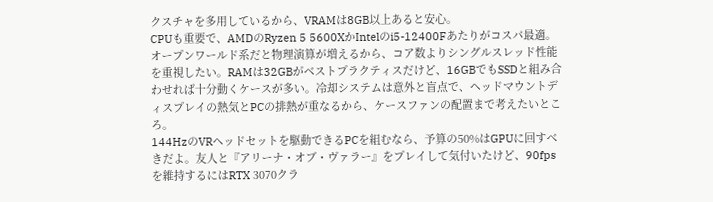クスチャを多用しているから、VRAMは8GB以上あると安心。
CPUも重要で、AMDのRyzen 5 5600XかIntelのi5-12400Fあたりがコスパ最適。オープンワールド系だと物理演算が増えるから、コア数よりシングルスレッド性能を重視したい。RAMは32GBがベストプラクティスだけど、16GBでもSSDと組み合わせれば十分動くケースが多い。冷却システムは意外と盲点で、ヘッドマウントディスプレイの熱気とPCの排熱が重なるから、ケースファンの配置まで考えたいところ。
144HzのVRヘッドセットを駆動できるPCを組むなら、予算の50%はGPUに回すべきだよ。友人と『アリーナ・オブ・ヴァラー』をプレイして気付いたけど、90fpsを維持するにはRTX 3070クラ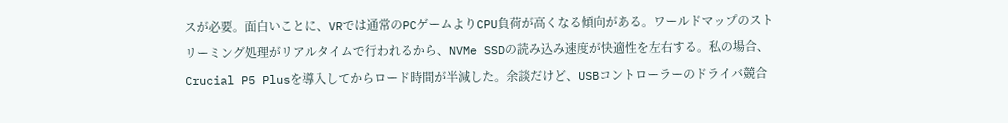スが必要。面白いことに、VRでは通常のPCゲームよりCPU負荷が高くなる傾向がある。ワールドマップのストリーミング処理がリアルタイムで行われるから、NVMe SSDの読み込み速度が快適性を左右する。私の場合、Crucial P5 Plusを導入してからロード時間が半減した。余談だけど、USBコントローラーのドライバ競合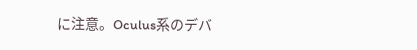に注意。Oculus系のデバ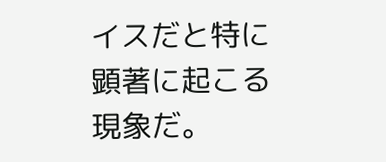イスだと特に顕著に起こる現象だ。